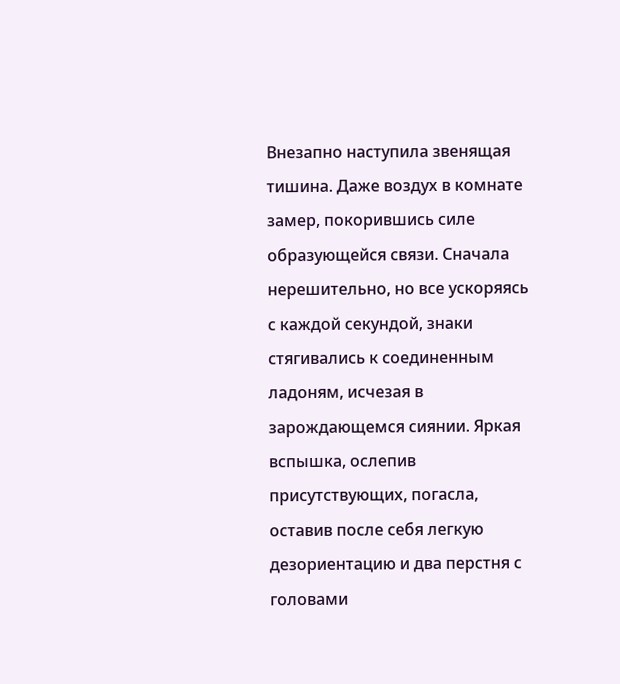Внезапно наступила звенящая тишина. Даже воздух в комнате замер, покорившись силе образующейся связи. Сначала нерешительно, но все ускоряясь с каждой секундой, знаки стягивались к соединенным ладоням, исчезая в зарождающемся сиянии. Яркая вспышка, ослепив присутствующих, погасла, оставив после себя легкую дезориентацию и два перстня с головами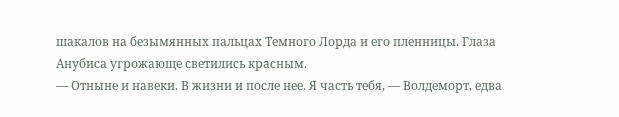шакалов на безымянных пальцах Темного Лорда и его пленницы. Глаза Анубиса угрожающе светились красным.
— Отныне и навеки. В жизни и после нее. Я часть тебя, — Волдеморт, едва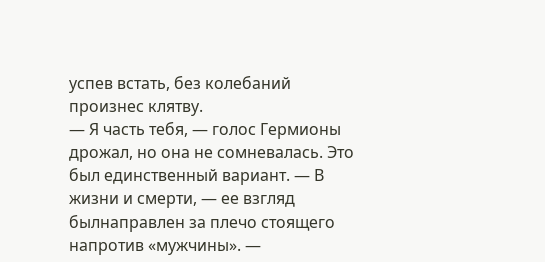успев встать, без колебаний произнес клятву.
— Я часть тебя, — голос Гермионы дрожал, но она не сомневалась. Это был единственный вариант. — В жизни и смерти, — ее взгляд былнаправлен за плечо стоящего напротив «мужчины». —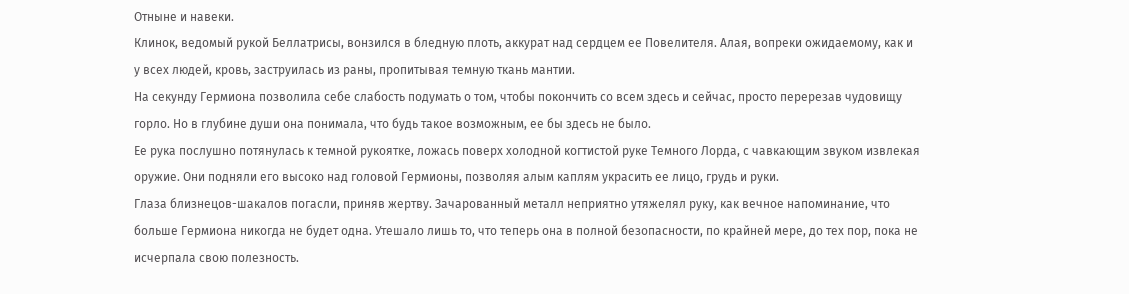Отныне и навеки.
Клинок, ведомый рукой Беллатрисы, вонзился в бледную плоть, аккурат над сердцем ее Повелителя. Алая, вопреки ожидаемому, как и у всех людей, кровь, заструилась из раны, пропитывая темную ткань мантии.
На секунду Гермиона позволила себе слабость подумать о том, чтобы покончить со всем здесь и сейчас, просто перерезав чудовищу горло. Но в глубине души она понимала, что будь такое возможным, ее бы здесь не было.
Ее рука послушно потянулась к темной рукоятке, ложась поверх холодной когтистой руке Темного Лорда, с чавкающим звуком извлекая оружие. Они подняли его высоко над головой Гермионы, позволяя алым каплям украсить ее лицо, грудь и руки.
Глаза близнецов-шакалов погасли, приняв жертву. Зачарованный металл неприятно утяжелял руку, как вечное напоминание, что больше Гермиона никогда не будет одна. Утешало лишь то, что теперь она в полной безопасности, по крайней мере, до тех пор, пока не исчерпала свою полезность.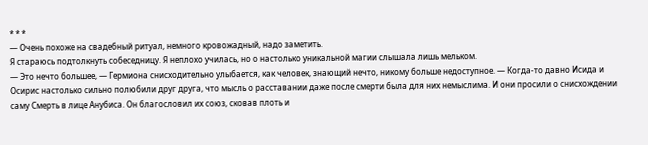* * *
— Очень похоже на свадебный ритуал, немного кровожадный, надо заметить.
Я стараюсь подтолкнуть собеседницу. Я неплохо училась, но о настолько уникальной магии слышала лишь мельком.
— Это нечто большее, — Гермиона снисходительно улыбается, как человек, знающий нечто, никому больше недоступное. — Когда-то давно Исида и Осирис настолько сильно полюбили друг друга, что мысль о расставании даже после смерти была для них немыслима. И они просили о снисхождении саму Смерть в лице Анубиса. Он благословил их союз, сковав плоть и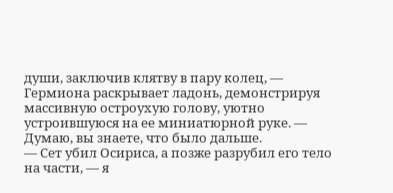души, заключив клятву в пару колец, — Гермиона раскрывает ладонь, демонстрируя массивную остроухую голову, уютно устроившуюся на ее миниатюрной руке. — Думаю, вы знаете, что было дальше.
— Сет убил Осириса, а позже разрубил его тело на части, — я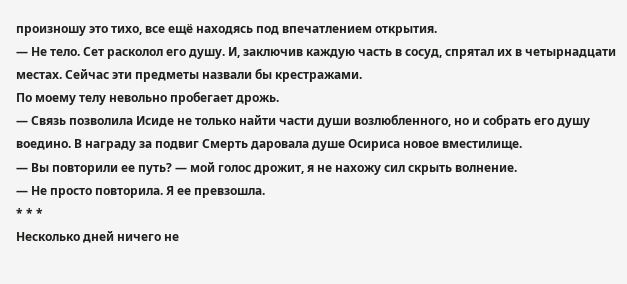произношу это тихо, все ещё находясь под впечатлением открытия.
— Не тело. Сет расколол его душу. И, заключив каждую часть в сосуд, спрятал их в четырнадцати местах. Сейчас эти предметы назвали бы крестражами.
По моему телу невольно пробегает дрожь.
— Связь позволила Исиде не только найти части души возлюбленного, но и собрать его душу воедино. В награду за подвиг Смерть даровала душе Осириса новое вместилище.
— Вы повторили ее путь? — мой голос дрожит, я не нахожу сил скрыть волнение.
— Не просто повторила. Я ее превзошла.
* * *
Несколько дней ничего не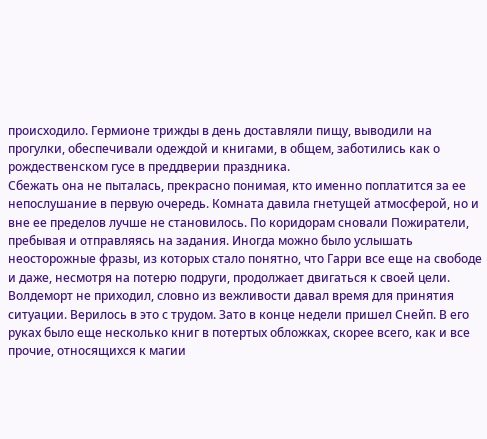происходило. Гермионе трижды в день доставляли пищу, выводили на прогулки, обеспечивали одеждой и книгами, в общем, заботились как о рождественском гусе в преддверии праздника.
Сбежать она не пыталась, прекрасно понимая, кто именно поплатится за ее непослушание в первую очередь. Комната давила гнетущей атмосферой, но и вне ее пределов лучше не становилось. По коридорам сновали Пожиратели, пребывая и отправляясь на задания. Иногда можно было услышать неосторожные фразы, из которых стало понятно, что Гарри все еще на свободе и даже, несмотря на потерю подруги, продолжает двигаться к своей цели.
Волдеморт не приходил, словно из вежливости давал время для принятия ситуации. Верилось в это с трудом. Зато в конце недели пришел Снейп. В его руках было еще несколько книг в потертых обложках, скорее всего, как и все прочие, относящихся к магии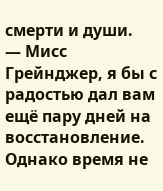смерти и души.
— Мисс Грейнджер, я бы с радостью дал вам ещё пару дней на восстановление. Однако время не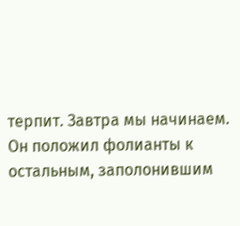терпит. Завтра мы начинаем.
Он положил фолианты к остальным, заполонившим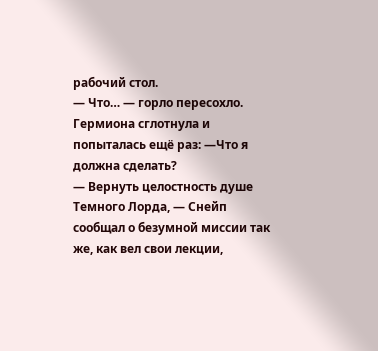рабочий стол.
— Что… — горло пересохло. Гермиона сглотнула и попыталась ещё раз: —Что я должна сделать?
— Вернуть целостность душе Темного Лорда, — Снейп сообщал о безумной миссии так же, как вел свои лекции,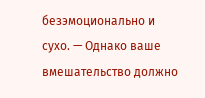безэмоционально и сухо. — Однако ваше вмешательство должно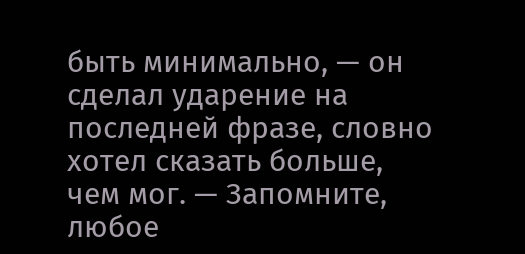быть минимально, — он сделал ударение на последней фразе, словно хотел сказать больше, чем мог. — Запомните, любое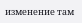изменение там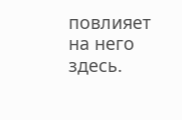повлияет на него здесь.